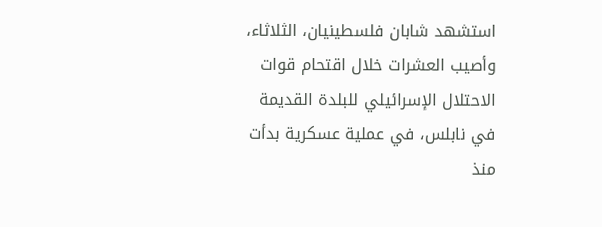استشهد شابان فلسطينيان، الثلاثاء، وأصيب العشرات خلال اقتحام قوات الاحتلال الإسرائيلي للبلدة القديمة في نابلس، في عملية عسكرية بدأت منذ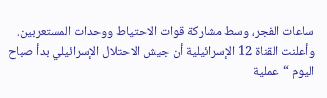ساعات الفجر، وسط مشاركة قوات الاحتياط ووحدات المستعربين.
وأعلنت القناة 12 الإسرائيلية أن جيش الاحتلال الإسرائيلي بدأ صباح اليوم “عملية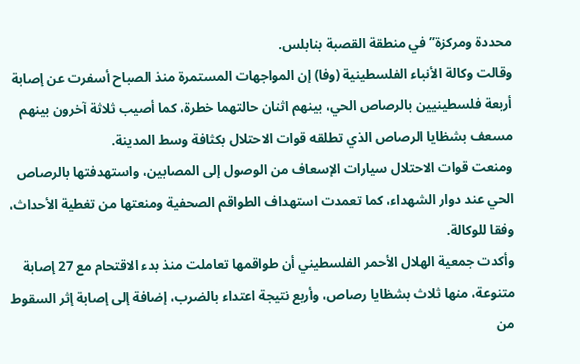محددة ومركزة” في منطقة القصبة بنابلس.
وقالت وكالة الأنباء الفلسطينية (وفا) إن المواجهات المستمرة منذ الصباح أسفرت عن إصابة أربعة فلسطينيين بالرصاص الحي، بينهم اثنان حالتهما خطرة، كما أصيب ثلاثة آخرون بينهم مسعف بشظايا الرصاص الذي تطلقه قوات الاحتلال بكثافة وسط المدينة.
ومنعت قوات الاحتلال سيارات الإسعاف من الوصول إلى المصابين، واستهدفتها بالرصاص الحي عند دوار الشهداء، كما تعمدت استهداف الطواقم الصحفية ومنعتها من تغطية الأحداث، وفقا للوكالة.
وأكدت جمعية الهلال الأحمر الفلسطيني أن طواقمها تعاملت منذ بدء الاقتحام مع 27 إصابة متنوعة، منها ثلاث بشظايا رصاص، وأربع نتيجة اعتداء بالضرب، إضافة إلى إصابة إثر السقوط من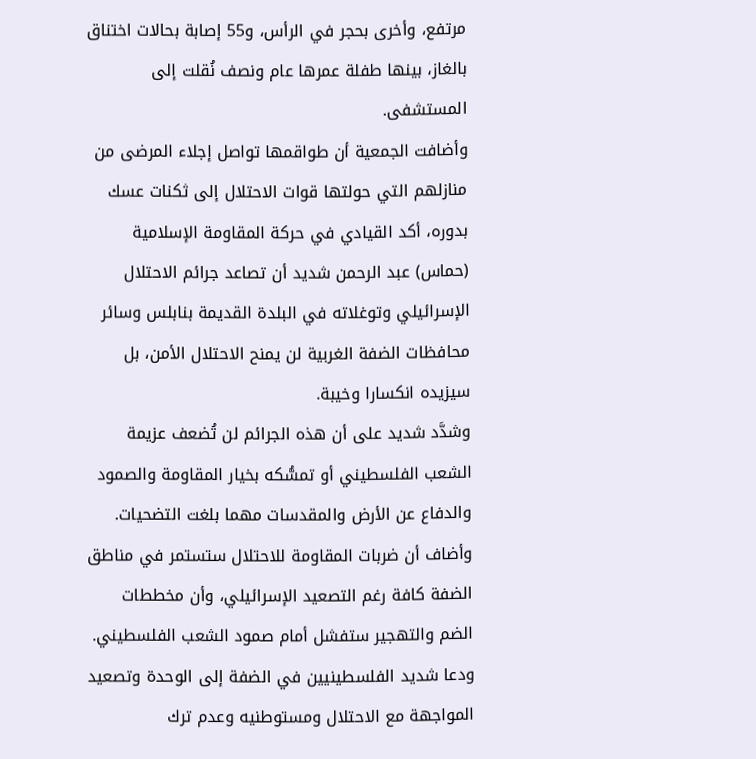مرتفع، وأخرى بحجر في الرأس، و55 إصابة بحالات اختناق بالغاز، بينها طفلة عمرها عام ونصف نُقلت إلى المستشفى.
وأضافت الجمعية أن طواقمها تواصل إجلاء المرضى من منازلهم التي حولتها قوات الاحتلال إلى ثكنات عسك
بدوره، أكد القيادي في حركة المقاومة الإسلامية (حماس) عبد الرحمن شديد أن تصاعد جرائم الاحتلال الإسرائيلي وتوغلاته في البلدة القديمة بنابلس وسائر محافظات الضفة الغربية لن يمنح الاحتلال الأمن، بل سيزيده انكسارا وخيبة.
وشدَّد شديد على أن هذه الجرائم لن تُضعف عزيمة الشعب الفلسطيني أو تمسُّكه بخيار المقاومة والصمود والدفاع عن الأرض والمقدسات مهما بلغت التضحيات.
وأضاف أن ضربات المقاومة للاحتلال ستستمر في مناطق الضفة كافة رغم التصعيد الإسرائيلي، وأن مخططات الضم والتهجير ستفشل أمام صمود الشعب الفلسطيني. ودعا شديد الفلسطينيين في الضفة إلى الوحدة وتصعيد المواجهة مع الاحتلال ومستوطنيه وعدم ترك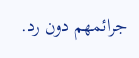جرائمهم دون رد.